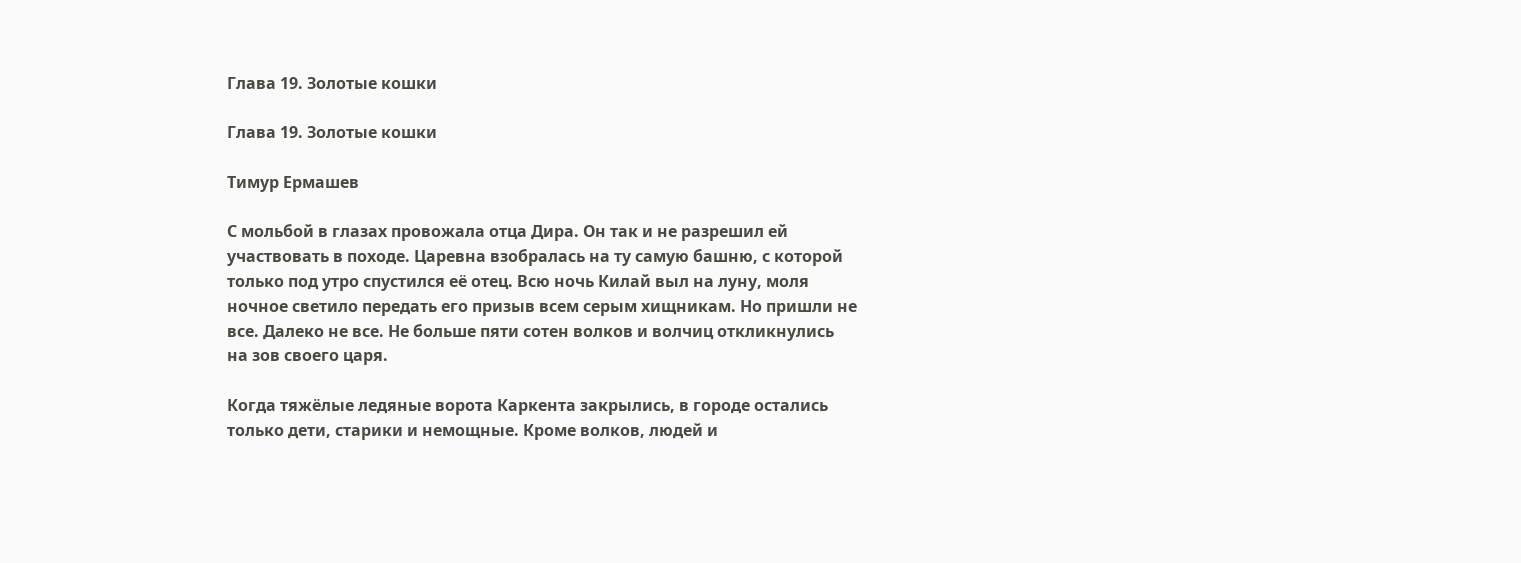Глава 19. Золотые кошки

Глава 19. Золотые кошки

Тимур Ермашев

С мольбой в глазах провожала отца Дира. Он так и не разрешил ей участвовать в походе. Царевна взобралась на ту самую башню, с которой только под утро спустился её отец. Всю ночь Килай выл на луну, моля ночное светило передать его призыв всем серым хищникам. Но пришли не все. Далеко не все. Не больше пяти сотен волков и волчиц откликнулись на зов своего царя.

Когда тяжёлые ледяные ворота Каркента закрылись, в городе остались только дети, старики и немощные. Кроме волков, людей и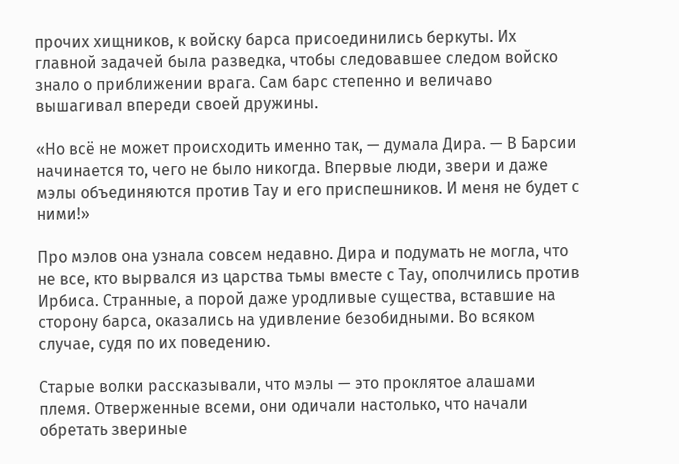прочих хищников, к войску барса присоединились беркуты. Их главной задачей была разведка, чтобы следовавшее следом войско знало о приближении врага. Сам барс степенно и величаво вышагивал впереди своей дружины.

«Но всё не может происходить именно так, — думала Дира. — В Барсии начинается то, чего не было никогда. Впервые люди, звери и даже мэлы объединяются против Тау и его приспешников. И меня не будет с ними!»

Про мэлов она узнала совсем недавно. Дира и подумать не могла, что не все, кто вырвался из царства тьмы вместе с Тау, ополчились против Ирбиса. Странные, а порой даже уродливые существа, вставшие на сторону барса, оказались на удивление безобидными. Во всяком случае, судя по их поведению.

Старые волки рассказывали, что мэлы — это проклятое алашами племя. Отверженные всеми, они одичали настолько, что начали обретать звериные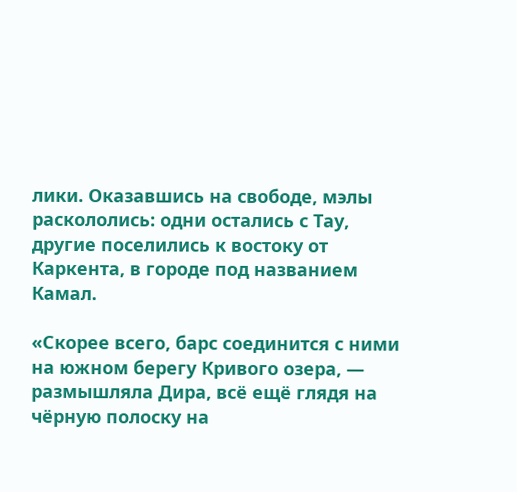лики. Оказавшись на свободе, мэлы раскололись: одни остались с Тау, другие поселились к востоку от Каркента, в городе под названием Камал.

«Скорее всего, барс соединится с ними на южном берегу Кривого озера, — размышляла Дира, всё ещё глядя на чёрную полоску на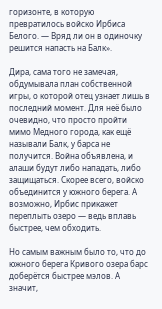горизонте, в которую превратилось войско Ирбиса Белого. — Вряд ли он в одиночку решится напасть на Балк».

Дира, сама того не замечая, обдумывала план собственной игры, о которой отец узнает лишь в последний момент. Для неё было очевидно, что просто пройти мимо Медного города, как ещё называли Балк, у барса не получится. Война объявлена, и алаши будут либо нападать, либо защищаться. Скорее всего, войско объединится у южного берега. А возможно, Ирбис прикажет переплыть озеро — ведь вплавь быстрее, чем обходить.

Но самым важным было то, что до южного берега Кривого озера барс доберётся быстрее мэлов. А значит,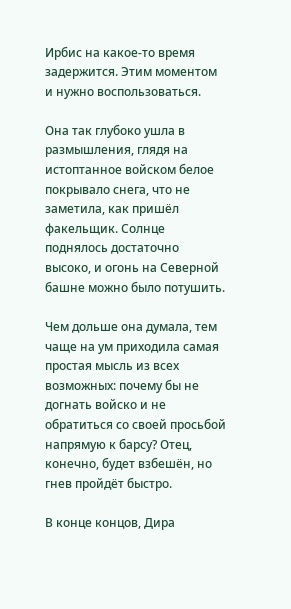Ирбис на какое-то время задержится. Этим моментом и нужно воспользоваться.

Она так глубоко ушла в размышления, глядя на истоптанное войском белое покрывало снега, что не заметила, как пришёл факельщик. Солнце поднялось достаточно высоко, и огонь на Северной башне можно было потушить.

Чем дольше она думала, тем чаще на ум приходила самая простая мысль из всех возможных: почему бы не догнать войско и не обратиться со своей просьбой напрямую к барсу? Отец, конечно, будет взбешён, но гнев пройдёт быстро.

В конце концов, Дира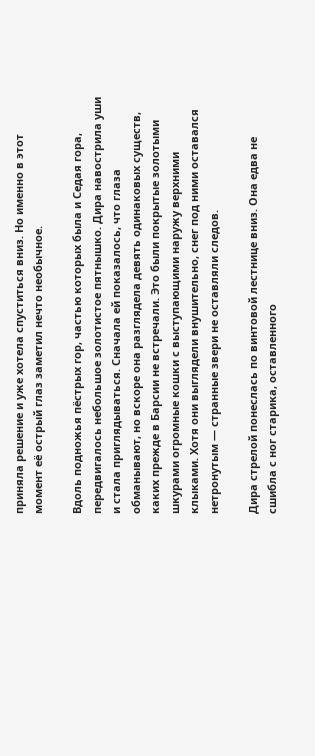приняла решение и уже хотела спуститься вниз. Но именно в этот момент её острый глаз заметил нечто необычное.

Вдоль подножья пёстрых гор, частью которых была и Седая гора, передвигалось небольшое золотистое пятнышко. Дира навострила уши и стала приглядываться. Сначала ей показалось, что глаза обманывают, но вскоре она разглядела девять одинаковых существ, каких прежде в Барсии не встречали. Это были покрытые золотыми шкурами огромные кошки с выступающими наружу верхними клыками. Хотя они выглядели внушительно, снег под ними оставался нетронутым — странные звери не оставляли следов.

Дира стрелой понеслась по винтовой лестнице вниз. Она едва не сшибла с ног старика, оставленного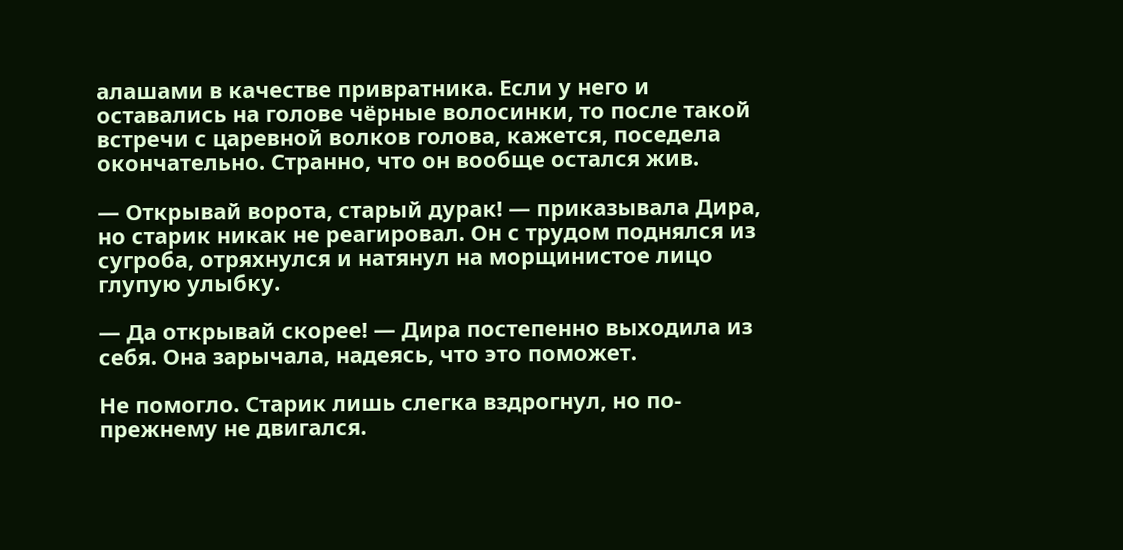алашами в качестве привратника. Если у него и оставались на голове чёрные волосинки, то после такой встречи с царевной волков голова, кажется, поседела окончательно. Странно, что он вообще остался жив.

— Открывай ворота, старый дурак! — приказывала Дира, но старик никак не реагировал. Он с трудом поднялся из сугроба, отряхнулся и натянул на морщинистое лицо глупую улыбку.

— Да открывай скорее! — Дира постепенно выходила из себя. Она зарычала, надеясь, что это поможет.

Не помогло. Старик лишь слегка вздрогнул, но по-прежнему не двигался.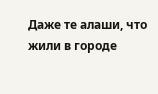Даже те алаши, что жили в городе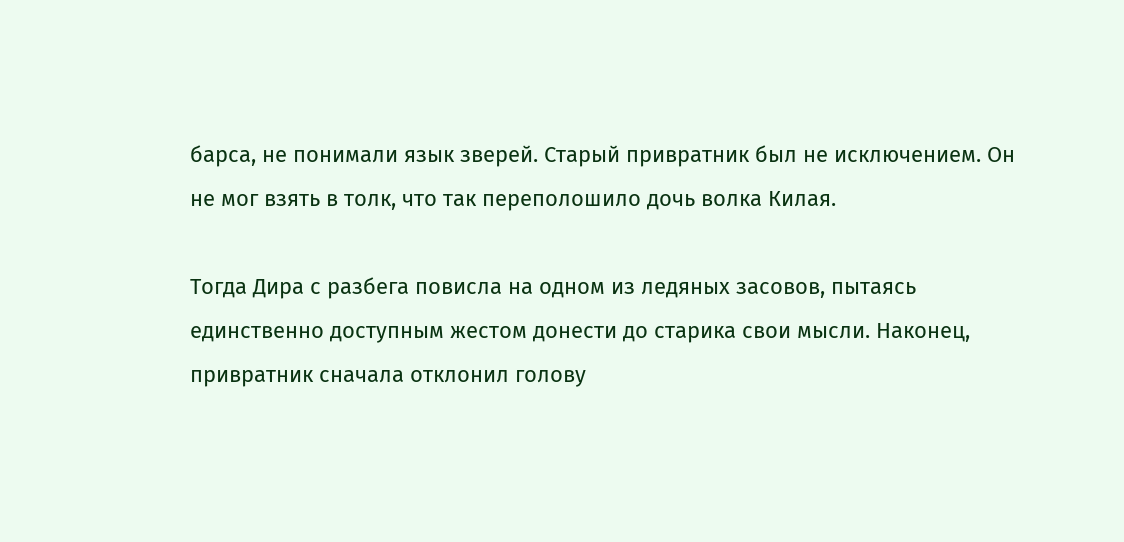барса, не понимали язык зверей. Старый привратник был не исключением. Он не мог взять в толк, что так переполошило дочь волка Килая.

Тогда Дира с разбега повисла на одном из ледяных засовов, пытаясь единственно доступным жестом донести до старика свои мысли. Наконец, привратник сначала отклонил голову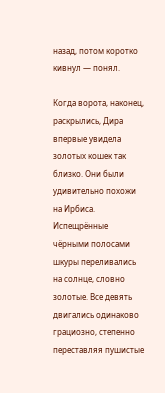назад, потом коротко кивнул — понял.

Когда ворота, наконец, раскрылись, Дира впервые увидела золотых кошек так близко. Они были удивительно похожи на Ирбиса. Испещрённые чёрными полосами шкуры переливались на солнце, словно золотые. Все девять двигались одинаково грациозно, степенно переставляя пушистые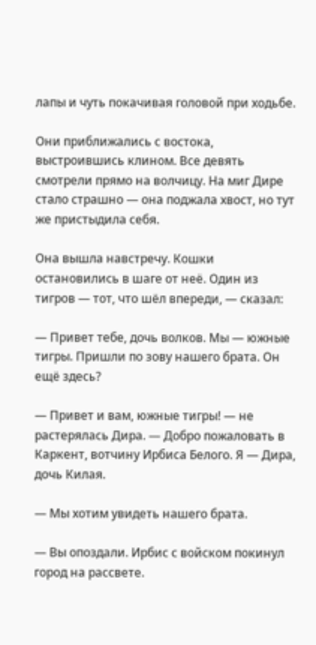лапы и чуть покачивая головой при ходьбе.

Они приближались с востока, выстроившись клином. Все девять смотрели прямо на волчицу. На миг Дире стало страшно — она поджала хвост, но тут же пристыдила себя.

Она вышла навстречу. Кошки остановились в шаге от неё. Один из тигров — тот, что шёл впереди, — сказал:

— Привет тебе, дочь волков. Мы — южные тигры. Пришли по зову нашего брата. Он ещё здесь?

— Привет и вам, южные тигры! — не растерялась Дира. — Добро пожаловать в Каркент, вотчину Ирбиса Белого. Я — Дира, дочь Килая.

— Мы хотим увидеть нашего брата.

— Вы опоздали. Ирбис с войском покинул город на рассвете.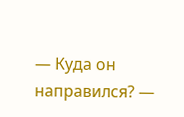— Куда он направился? —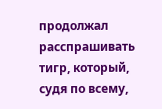продолжал расспрашивать тигр, который, судя по всему,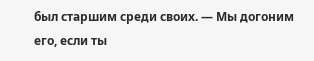был старшим среди своих. — Мы догоним его, если ты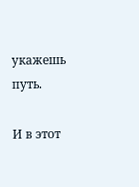укажешь путь.

И в этот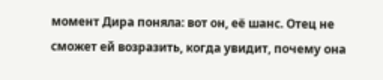момент Дира поняла: вот он, её шанс. Отец не сможет ей возразить, когда увидит, почему она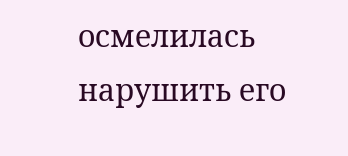осмелилась нарушить его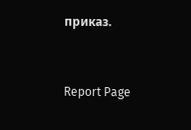приказ.


Report Page